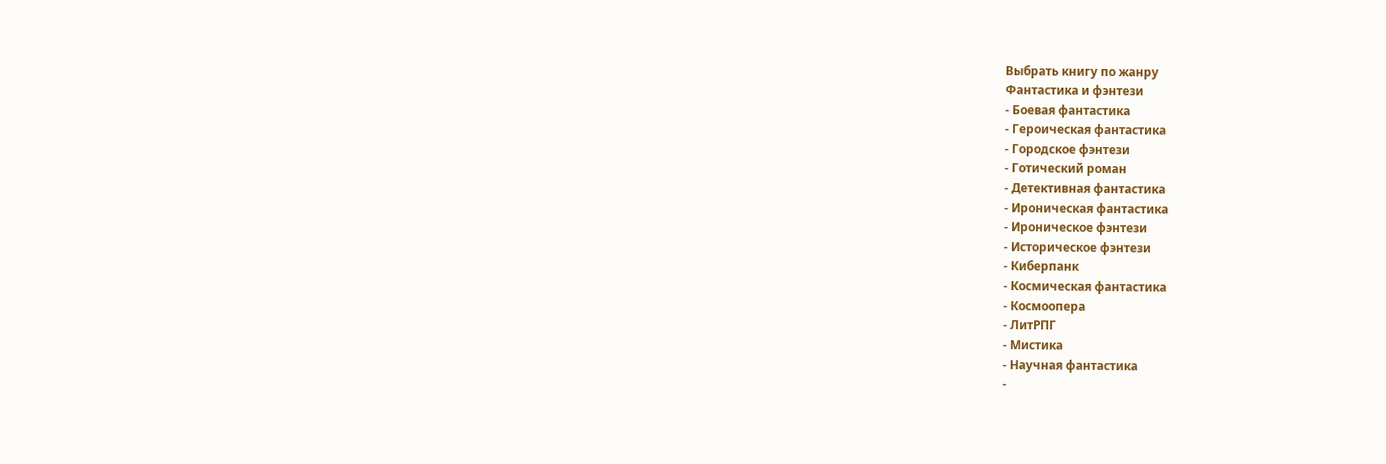Выбрать книгу по жанру
Фантастика и фэнтези
- Боевая фантастика
- Героическая фантастика
- Городское фэнтези
- Готический роман
- Детективная фантастика
- Ироническая фантастика
- Ироническое фэнтези
- Историческое фэнтези
- Киберпанк
- Космическая фантастика
- Космоопера
- ЛитРПГ
- Мистика
- Научная фантастика
-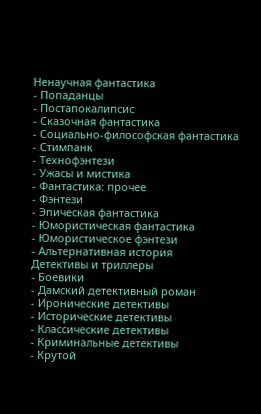Ненаучная фантастика
- Попаданцы
- Постапокалипсис
- Сказочная фантастика
- Социально-философская фантастика
- Стимпанк
- Технофэнтези
- Ужасы и мистика
- Фантастика: прочее
- Фэнтези
- Эпическая фантастика
- Юмористическая фантастика
- Юмористическое фэнтези
- Альтернативная история
Детективы и триллеры
- Боевики
- Дамский детективный роман
- Иронические детективы
- Исторические детективы
- Классические детективы
- Криминальные детективы
- Крутой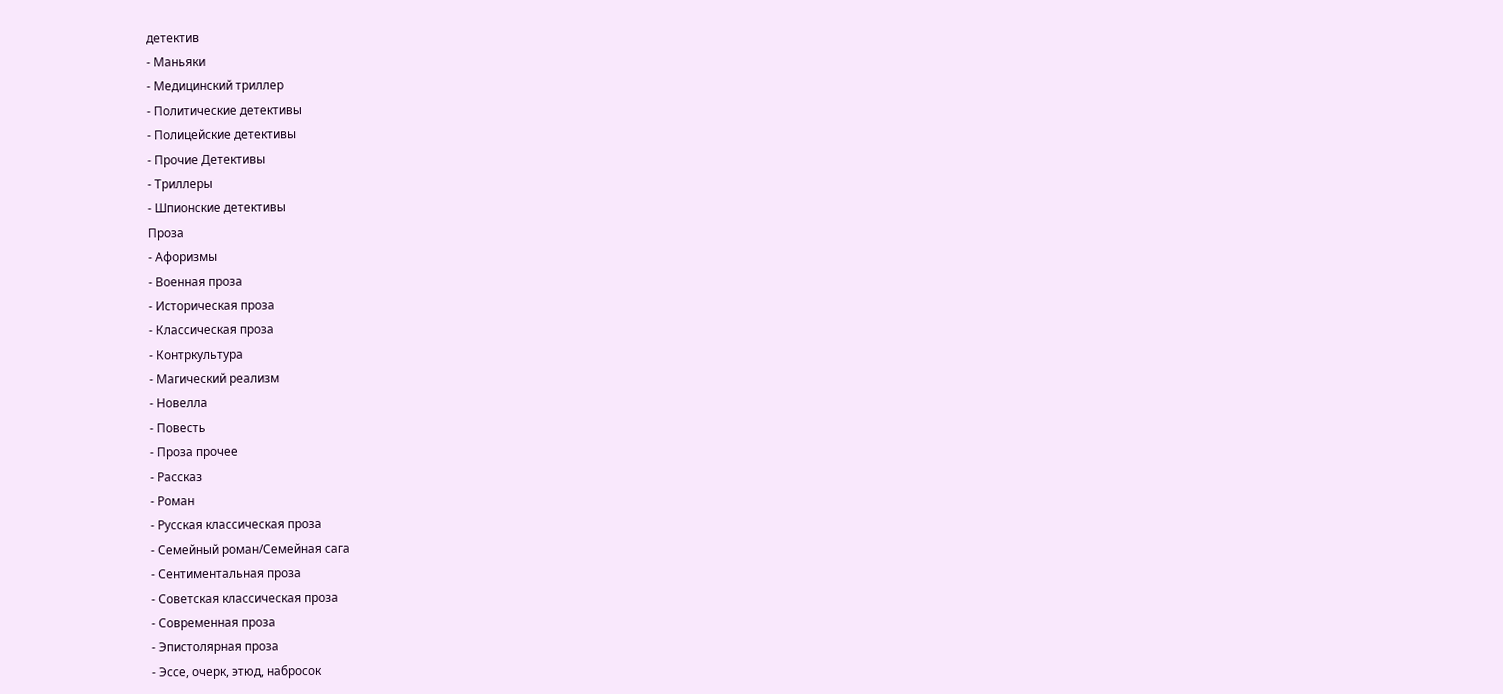детектив
- Маньяки
- Медицинский триллер
- Политические детективы
- Полицейские детективы
- Прочие Детективы
- Триллеры
- Шпионские детективы
Проза
- Афоризмы
- Военная проза
- Историческая проза
- Классическая проза
- Контркультура
- Магический реализм
- Новелла
- Повесть
- Проза прочее
- Рассказ
- Роман
- Русская классическая проза
- Семейный роман/Семейная сага
- Сентиментальная проза
- Советская классическая проза
- Современная проза
- Эпистолярная проза
- Эссе, очерк, этюд, набросок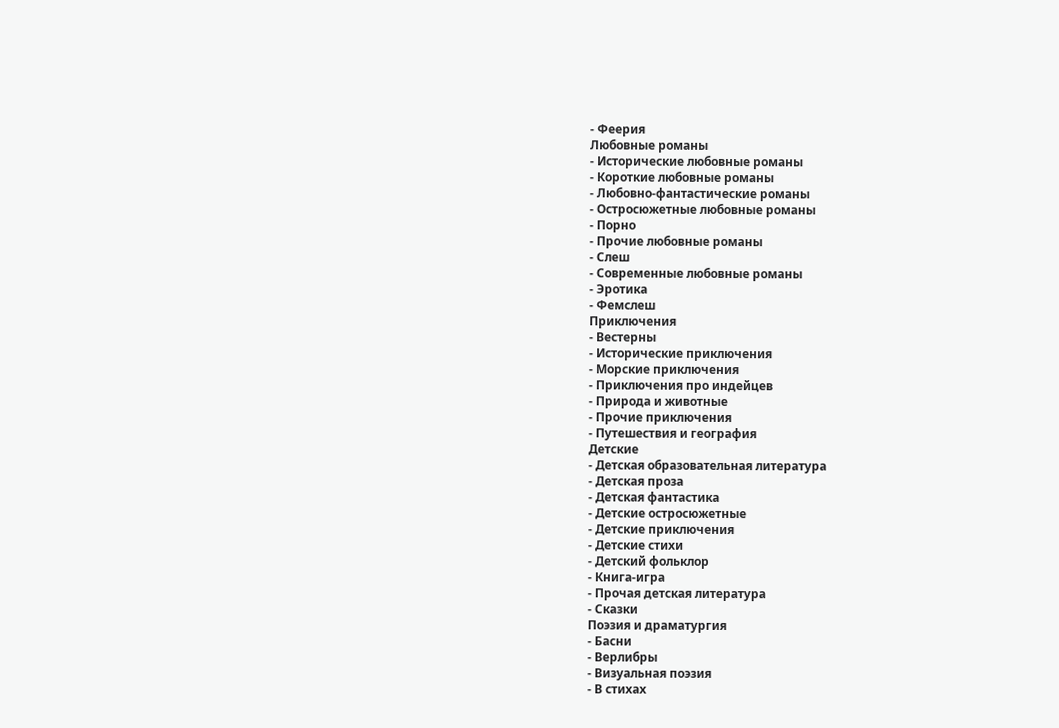- Феерия
Любовные романы
- Исторические любовные романы
- Короткие любовные романы
- Любовно-фантастические романы
- Остросюжетные любовные романы
- Порно
- Прочие любовные романы
- Слеш
- Современные любовные романы
- Эротика
- Фемслеш
Приключения
- Вестерны
- Исторические приключения
- Морские приключения
- Приключения про индейцев
- Природа и животные
- Прочие приключения
- Путешествия и география
Детские
- Детская образовательная литература
- Детская проза
- Детская фантастика
- Детские остросюжетные
- Детские приключения
- Детские стихи
- Детский фольклор
- Книга-игра
- Прочая детская литература
- Сказки
Поэзия и драматургия
- Басни
- Верлибры
- Визуальная поэзия
- В стихах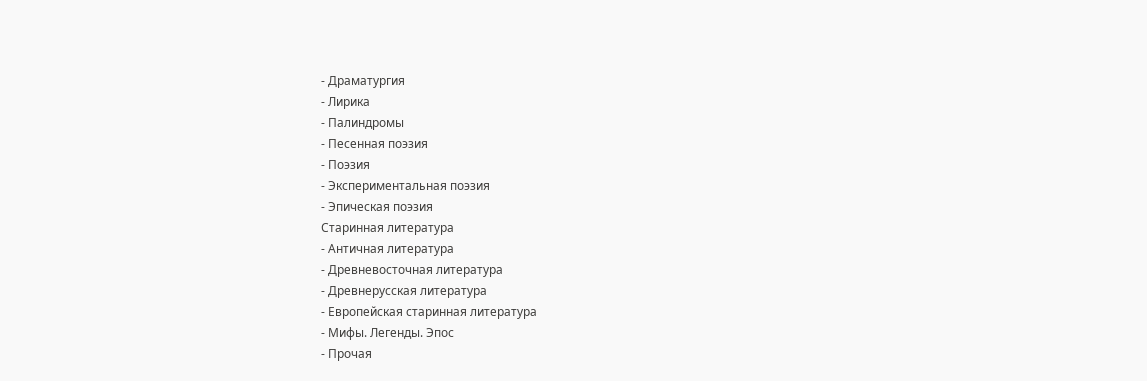- Драматургия
- Лирика
- Палиндромы
- Песенная поэзия
- Поэзия
- Экспериментальная поэзия
- Эпическая поэзия
Старинная литература
- Античная литература
- Древневосточная литература
- Древнерусская литература
- Европейская старинная литература
- Мифы. Легенды. Эпос
- Прочая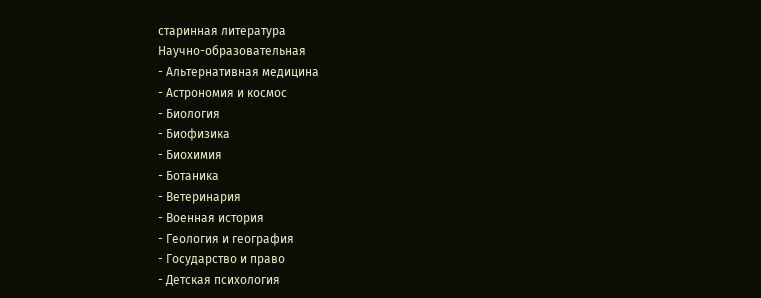старинная литература
Научно-образовательная
- Альтернативная медицина
- Астрономия и космос
- Биология
- Биофизика
- Биохимия
- Ботаника
- Ветеринария
- Военная история
- Геология и география
- Государство и право
- Детская психология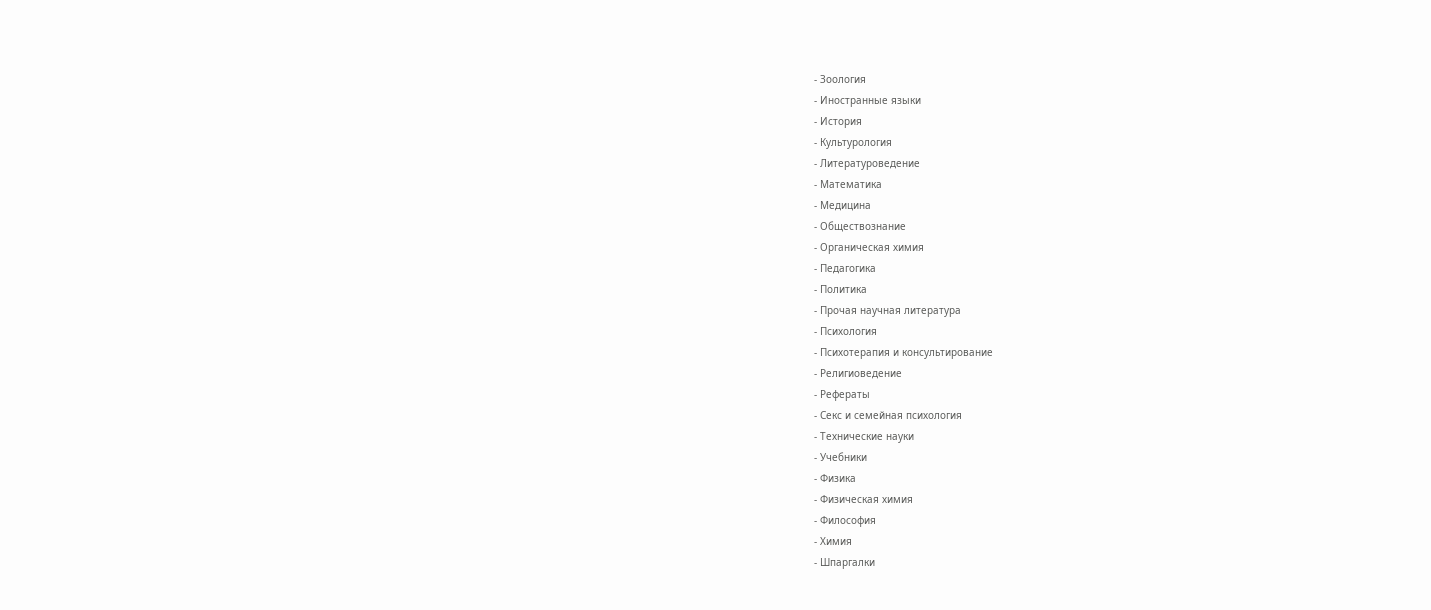- Зоология
- Иностранные языки
- История
- Культурология
- Литературоведение
- Математика
- Медицина
- Обществознание
- Органическая химия
- Педагогика
- Политика
- Прочая научная литература
- Психология
- Психотерапия и консультирование
- Религиоведение
- Рефераты
- Секс и семейная психология
- Технические науки
- Учебники
- Физика
- Физическая химия
- Философия
- Химия
- Шпаргалки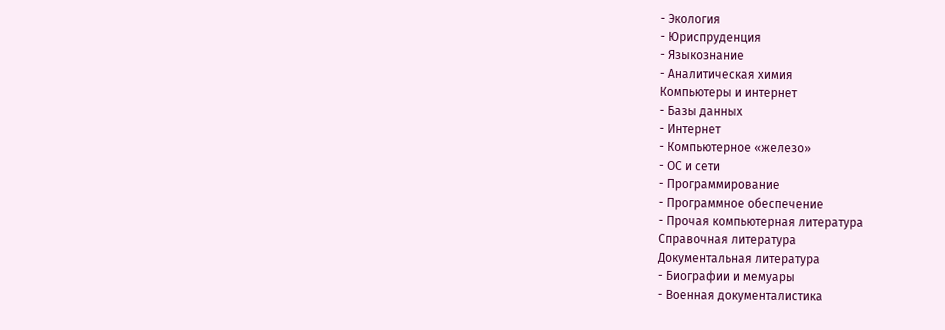- Экология
- Юриспруденция
- Языкознание
- Аналитическая химия
Компьютеры и интернет
- Базы данных
- Интернет
- Компьютерное «железо»
- ОС и сети
- Программирование
- Программное обеспечение
- Прочая компьютерная литература
Справочная литература
Документальная литература
- Биографии и мемуары
- Военная документалистика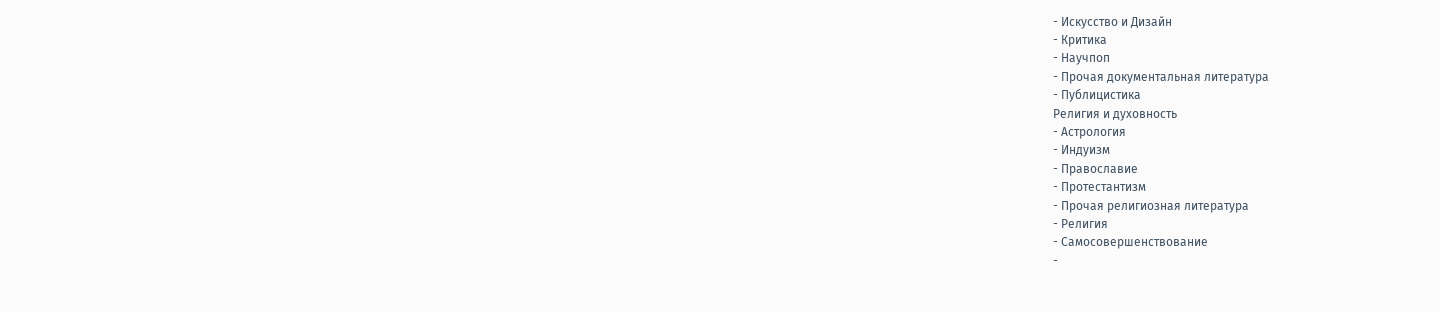- Искусство и Дизайн
- Критика
- Научпоп
- Прочая документальная литература
- Публицистика
Религия и духовность
- Астрология
- Индуизм
- Православие
- Протестантизм
- Прочая религиозная литература
- Религия
- Самосовершенствование
-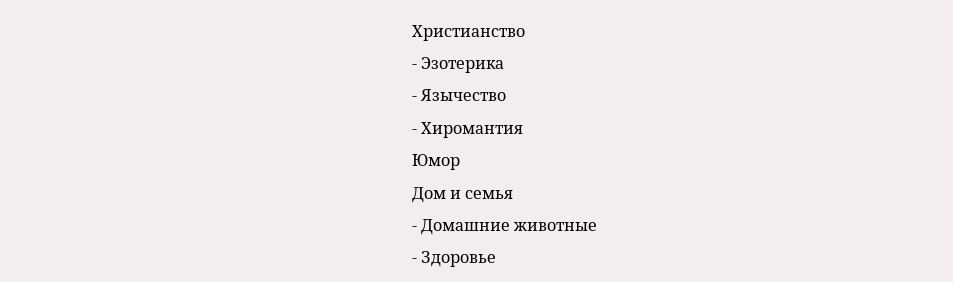Христианство
- Эзотерика
- Язычество
- Хиромантия
Юмор
Дом и семья
- Домашние животные
- Здоровье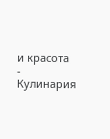и красота
- Кулинария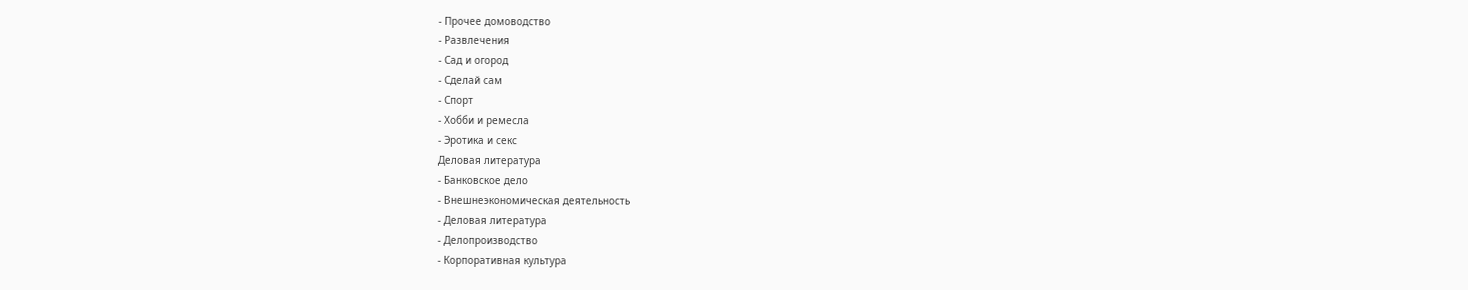- Прочее домоводство
- Развлечения
- Сад и огород
- Сделай сам
- Спорт
- Хобби и ремесла
- Эротика и секс
Деловая литература
- Банковское дело
- Внешнеэкономическая деятельность
- Деловая литература
- Делопроизводство
- Корпоративная культура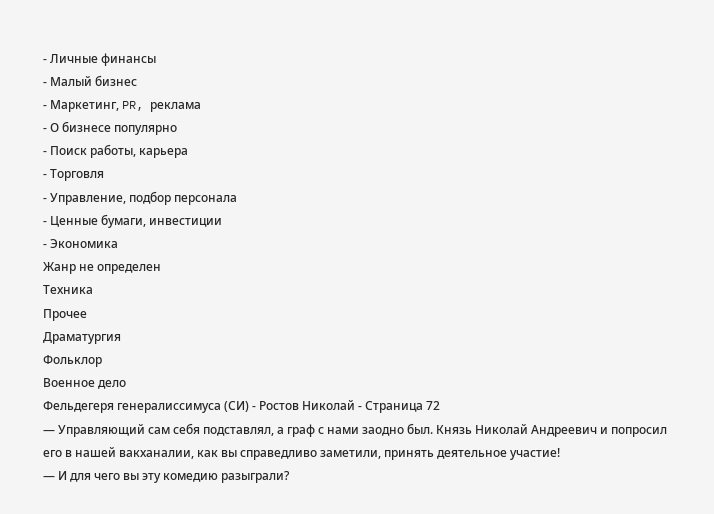- Личные финансы
- Малый бизнес
- Маркетинг, PR, реклама
- О бизнесе популярно
- Поиск работы, карьера
- Торговля
- Управление, подбор персонала
- Ценные бумаги, инвестиции
- Экономика
Жанр не определен
Техника
Прочее
Драматургия
Фольклор
Военное дело
Фельдегеря генералиссимуса (СИ) - Ростов Николай - Страница 72
— Управляющий сам себя подставлял, а граф с нами заодно был. Князь Николай Андреевич и попросил его в нашей вакханалии, как вы справедливо заметили, принять деятельное участие!
— И для чего вы эту комедию разыграли?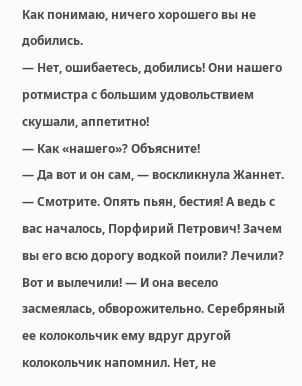Как понимаю, ничего хорошего вы не добились.
— Нет, ошибаетесь, добились! Они нашего ротмистра с большим удовольствием скушали, аппетитно!
— Как «нашего»? Объясните!
— Да вот и он сам, — воскликнула Жаннет. — Смотрите. Опять пьян, бестия! А ведь с вас началось, Порфирий Петрович! Зачем вы его всю дорогу водкой поили? Лечили? Вот и вылечили! — И она весело засмеялась, обворожительно. Серебряный ее колокольчик ему вдруг другой колокольчик напомнил. Нет, не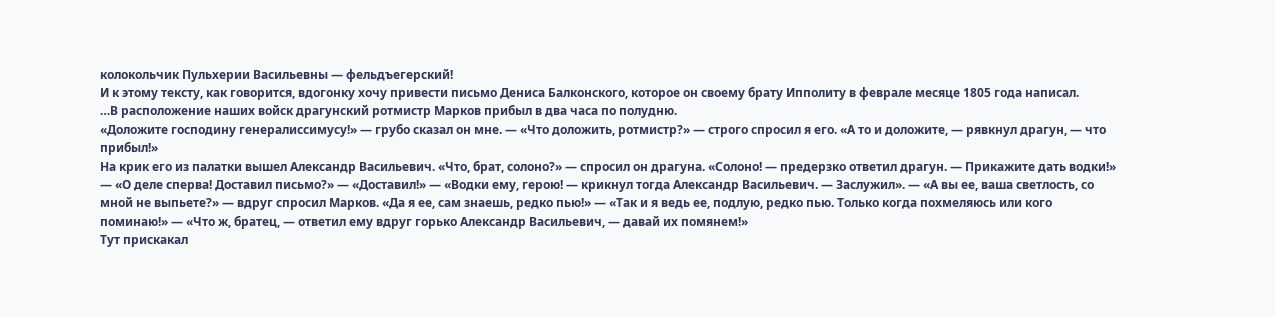колокольчик Пульхерии Васильевны — фельдъегерский!
И к этому тексту, как говорится, вдогонку хочу привести письмо Дениса Балконского, которое он своему брату Ипполиту в феврале месяце 1805 года написал.
…В расположение наших войск драгунский ротмистр Марков прибыл в два часа по полудню.
«Доложите господину генералиссимусу!» — грубо сказал он мне. — «Что доложить, ротмистр?» — строго спросил я его. «А то и доложите, — рявкнул драгун, — что прибыл!»
На крик его из палатки вышел Александр Васильевич. «Что, брат, солоно?» — спросил он драгуна. «Солоно! — предерзко ответил драгун. — Прикажите дать водки!» — «О деле сперва! Доставил письмо?» — «Доставил!» — «Водки ему, герою! — крикнул тогда Александр Васильевич. — Заслужил». — «А вы ее, ваша светлость, со мной не выпьете?» — вдруг спросил Марков. «Да я ее, сам знаешь, редко пью!» — «Так и я ведь ее, подлую, редко пью. Только когда похмеляюсь или кого поминаю!» — «Что ж, братец, — ответил ему вдруг горько Александр Васильевич, — давай их помянем!»
Тут прискакал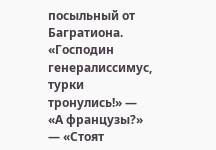посыльный от Багратиона.
«Господин генералиссимус, турки тронулись!» — «А французы?» — «Стоят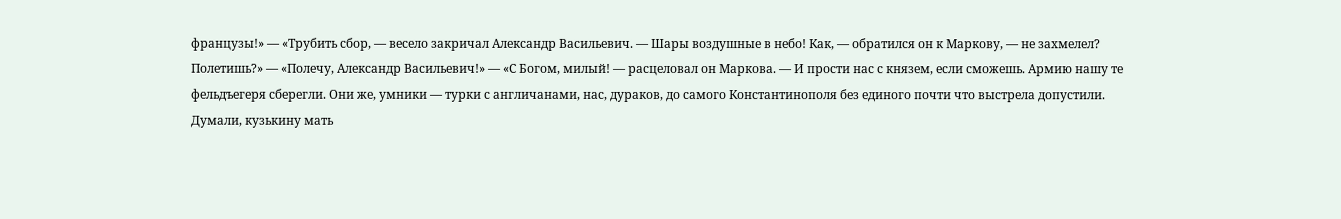французы!» — «Трубить сбор, — весело закричал Александр Васильевич. — Шары воздушные в небо! Как, — обратился он к Маркову, — не захмелел? Полетишь?» — «Полечу, Александр Васильевич!» — «С Богом, милый! — расцеловал он Маркова. — И прости нас с князем, если сможешь. Армию нашу те фельдъегеря сберегли. Они же, умники — турки с англичанами, нас, дураков, до самого Константинополя без единого почти что выстрела допустили. Думали, кузькину мать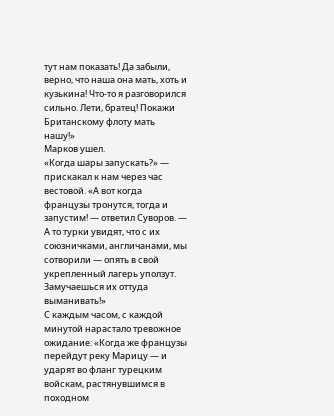тут нам показать! Да забыли, верно, что наша она мать, хоть и кузькина! Что-то я разговорился сильно. Лети, братец! Покажи Британскому флоту мать нашу!»
Марков ушел.
«Когда шары запускать?» — прискакал к нам через час вестовой. «А вот когда французы тронутся, тогда и запустим! — ответил Суворов. — А то турки увидят, что с их союзничками, англичанами, мы сотворили — опять в свой укрепленный лагерь уползут. Замучаешься их оттуда выманивать!»
С каждым часом, с каждой минутой нарастало тревожное ожидание: «Когда же французы перейдут реку Марицу — и ударят во фланг турецким войскам, растянувшимся в походном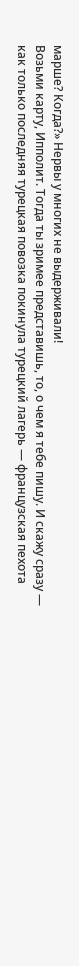марше? Когда?» Нервы у многих не выдерживали!
Возьми карту, Ипполит. Тогда ты зримее представишь, то, о чем я тебе пишу. И скажу сразу — как только последняя турецкая повозка покинула турецкий лагерь — французская пехота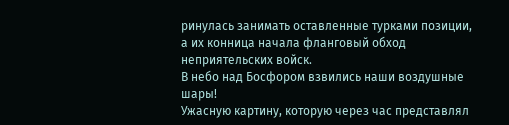ринулась занимать оставленные турками позиции, а их конница начала фланговый обход неприятельских войск.
В небо над Босфором взвились наши воздушные шары!
Ужасную картину, которую через час представлял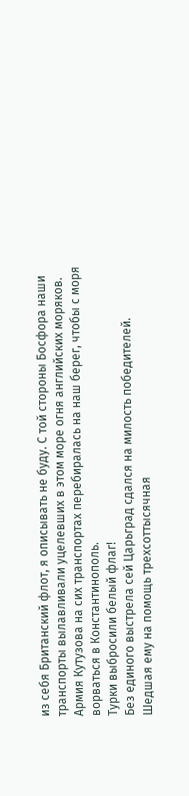из себя Британский флот, я описывать не буду. С той стороны Босфора наши транспорты вылавливали уцелевших в этом море огня английских моряков. Армия Кутузова на сих транспортах перебиралась на наш берег, чтобы с моря ворваться в Константинополь.
Турки выбросили белый флаг!
Без единого выстрела сей Царьград сдался на милость победителей.
Шедшая ему на помощь трехсоттысячная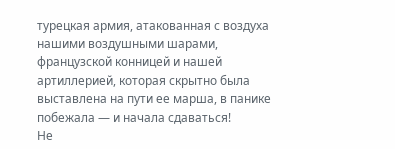турецкая армия, атакованная с воздуха нашими воздушными шарами, французской конницей и нашей артиллерией, которая скрытно была выставлена на пути ее марша, в панике побежала — и начала сдаваться!
Не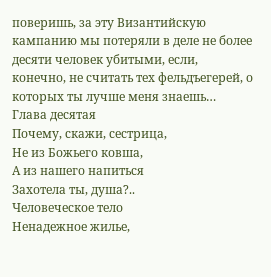поверишь, за эту Византийскую кампанию мы потеряли в деле не более десяти человек убитыми, если, конечно, не считать тех фельдъегерей, о которых ты лучше меня знаешь…
Глава десятая
Почему, скажи, сестрица,
Не из Божьего ковша,
А из нашего напиться
Захотела ты, душа?..
Человеческое тело
Ненадежное жилье,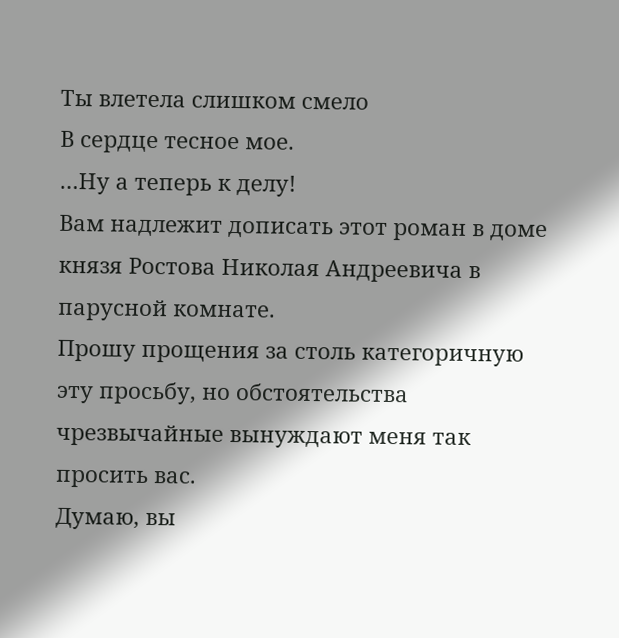Ты влетела слишком смело
В сердце тесное мое.
…Ну а теперь к делу!
Вам надлежит дописать этот роман в доме князя Ростова Николая Андреевича в парусной комнате.
Прошу прощения за столь категоричную эту просьбу, но обстоятельства чрезвычайные вынуждают меня так просить вас.
Думаю, вы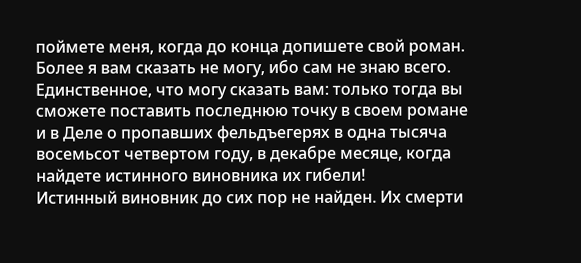поймете меня, когда до конца допишете свой роман. Более я вам сказать не могу, ибо сам не знаю всего.
Единственное, что могу сказать вам: только тогда вы сможете поставить последнюю точку в своем романе и в Деле о пропавших фельдъегерях в одна тысяча восемьсот четвертом году, в декабре месяце, когда найдете истинного виновника их гибели!
Истинный виновник до сих пор не найден. Их смерти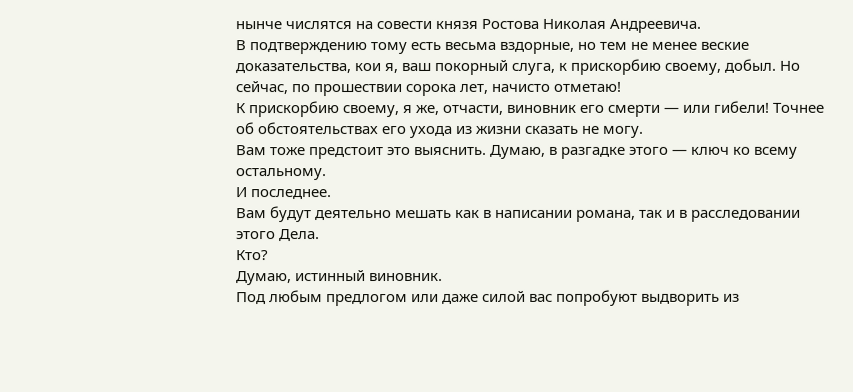нынче числятся на совести князя Ростова Николая Андреевича.
В подтверждению тому есть весьма вздорные, но тем не менее веские доказательства, кои я, ваш покорный слуга, к прискорбию своему, добыл. Но сейчас, по прошествии сорока лет, начисто отметаю!
К прискорбию своему, я же, отчасти, виновник его смерти — или гибели! Точнее об обстоятельствах его ухода из жизни сказать не могу.
Вам тоже предстоит это выяснить. Думаю, в разгадке этого — ключ ко всему остальному.
И последнее.
Вам будут деятельно мешать как в написании романа, так и в расследовании этого Дела.
Кто?
Думаю, истинный виновник.
Под любым предлогом или даже силой вас попробуют выдворить из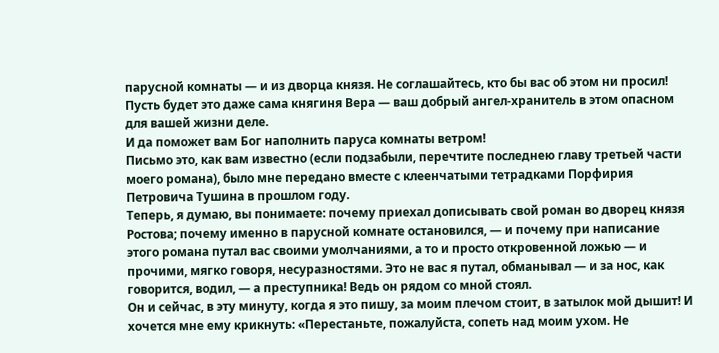парусной комнаты — и из дворца князя. Не соглашайтесь, кто бы вас об этом ни просил! Пусть будет это даже сама княгиня Вера — ваш добрый ангел-хранитель в этом опасном для вашей жизни деле.
И да поможет вам Бог наполнить паруса комнаты ветром!
Письмо это, как вам известно (если подзабыли, перечтите последнею главу третьей части моего романа), было мне передано вместе с клеенчатыми тетрадками Порфирия Петровича Тушина в прошлом году.
Теперь, я думаю, вы понимаете: почему приехал дописывать свой роман во дворец князя Ростова; почему именно в парусной комнате остановился, — и почему при написание этого романа путал вас своими умолчаниями, а то и просто откровенной ложью — и прочими, мягко говоря, несуразностями. Это не вас я путал, обманывал — и за нос, как говорится, водил, — а преступника! Ведь он рядом со мной стоял.
Он и сейчас, в эту минуту, когда я это пишу, за моим плечом стоит, в затылок мой дышит! И хочется мне ему крикнуть: «Перестаньте, пожалуйста, сопеть над моим ухом. Не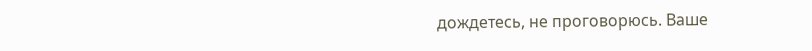дождетесь, не проговорюсь. Ваше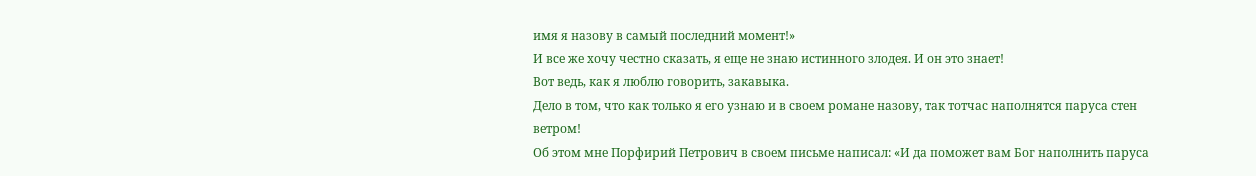имя я назову в самый последний момент!»
И все же хочу честно сказать, я еще не знаю истинного злодея. И он это знает!
Вот ведь, как я люблю говорить, закавыка.
Дело в том, что как только я его узнаю и в своем романе назову, так тотчас наполнятся паруса стен ветром!
Об этом мне Порфирий Петрович в своем письме написал: «И да поможет вам Бог наполнить паруса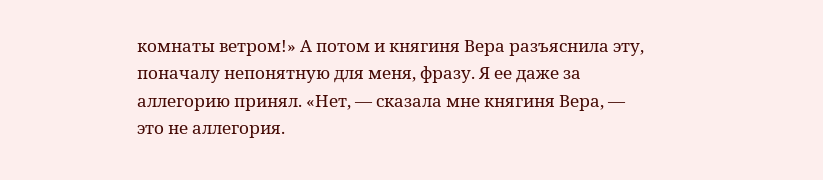комнаты ветром!» А потом и княгиня Вера разъяснила эту, поначалу непонятную для меня, фразу. Я ее даже за аллегорию принял. «Нет, — сказала мне княгиня Вера, — это не аллегория.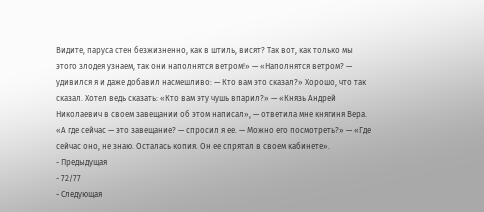Видите, паруса стен безжизненно, как в штиль, висят? Так вот, как только мы этого злодея узнаем, так они наполнятся ветром!» — «Наполнятся ветром? — удивился я и даже добавил насмешливо: — Кто вам это сказал?» Хорошо, что так сказал. Хотел ведь сказать: «Кто вам эту чушь впарил?» — «Князь Андрей Николаевич в своем завещании об этом написал», — ответила мне княгиня Вера. «А где сейчас — это завещание? — спросил я ее. — Можно его посмотреть?» — «Где сейчас оно, не знаю. Осталась копия. Он ее спрятал в своем кабинете».
- Предыдущая
- 72/77
- Следующая